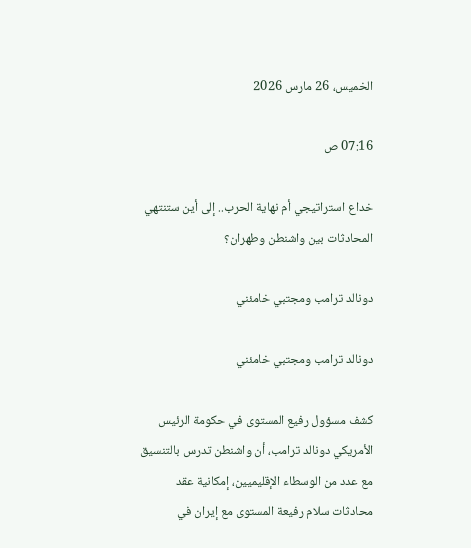الخميس، 26 مارس 2026

07:16 ص

خداع استراتيجي أم نهاية الحرب.. إلى أين ستنتهي المحادثات بين واشنطن وطهران؟

دونالد ترامب ومجتبي خامئني

دونالد ترامب ومجتبي خامئني

كشف مسؤول رفيع المستوى في حكومة الرئيس الأمريكي دونالد ترامب، أن واشنطن تدرس بالتنسيق مع عدد من الوسطاء الإقليميين، إمكانية عقد محادثات سلام رفيعة المستوى مع إيران في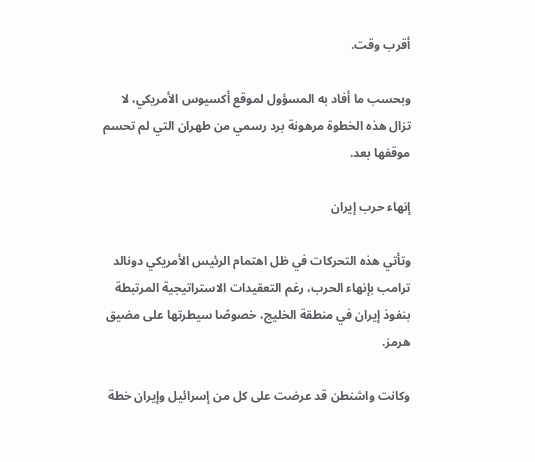أقرب وقت.

وبحسب ما أفاد به المسؤول لموقع أكسيوس الأمريكي، لا تزال هذه الخطوة مرهونة برد رسمي من طهران التي لم تحسم موقفها بعد.

إنهاء حرب إيران

وتأتي هذه التحركات في ظل اهتمام الرئيس الأمريكي دونالد ترامب بإنهاء الحرب، رغم التعقيدات الاستراتيجية المرتبطة بنفوذ إيران في منطقة الخليج، خصوصًا سيطرتها على مضيق هرمز.

وكانت واشنطن قد عرضت على كل من إسرائيل وإيران خطة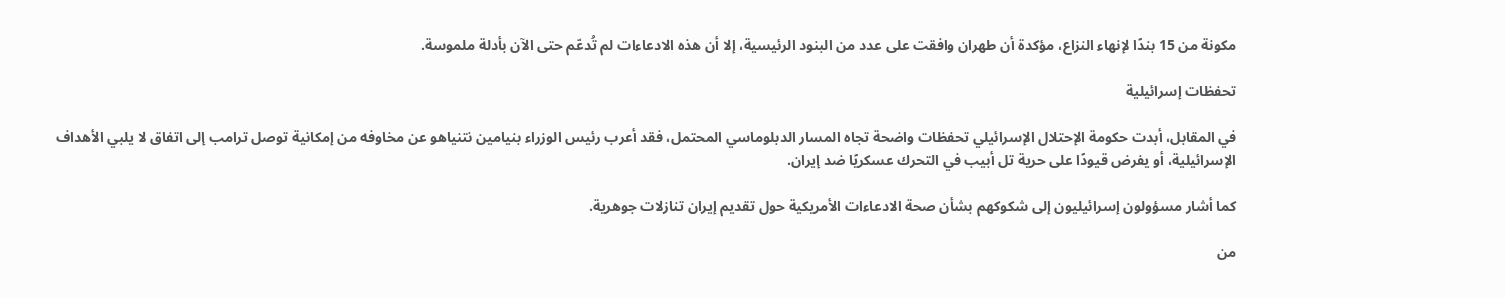مكونة من 15 بندًا لإنهاء النزاع، مؤكدة أن طهران وافقت على عدد من البنود الرئيسية، إلا أن هذه الادعاءات لم تُدعّم حتى الآن بأدلة ملموسة.

تحفظات إسرائيلية

في المقابل، أبدت حكومة الإحتلال الإسرائيلي تحفظات واضحة تجاه المسار الدبلوماسي المحتمل، فقد أعرب رئيس الوزراء بنيامين نتنياهو عن مخاوفه من إمكانية توصل ترامب إلى اتفاق لا يلبي الأهداف الإسرائيلية، أو يفرض قيودًا على حرية تل أبيب في التحرك عسكريًا ضد إيران.

كما أشار مسؤولون إسرائيليون إلى شكوكهم بشأن صحة الادعاءات الأمريكية حول تقديم إيران تنازلات جوهرية.

من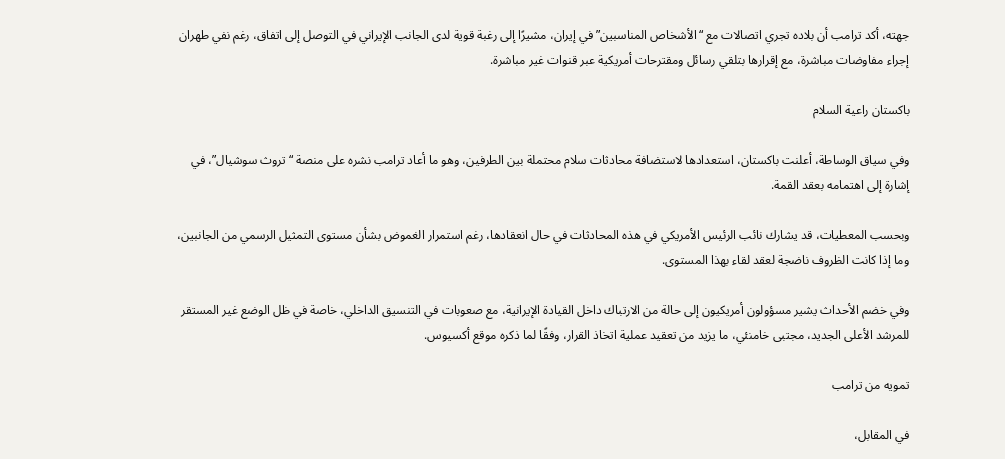جهته، أكد ترامب أن بلاده تجري اتصالات مع “الأشخاص المناسبين” في إيران، مشيرًا إلى رغبة قوية لدى الجانب الإيراني في التوصل إلى اتفاق، رغم نفي طهران إجراء مفاوضات مباشرة، مع إقرارها بتلقي رسائل ومقترحات أمريكية عبر قنوات غير مباشرة.

باكستان راعية السلام

وفي سياق الوساطة، أعلنت باكستان، استعدادها لاستضافة محادثات سلام محتملة بين الطرفين، وهو ما أعاد ترامب نشره على منصة “تروث سوشيال”، في إشارة إلى اهتمامه بعقد القمة.

وبحسب المعطيات، قد يشارك نائب الرئيس الأمريكي في هذه المحادثات في حال انعقادها، رغم استمرار الغموض بشأن مستوى التمثيل الرسمي من الجانبين، وما إذا كانت الظروف ناضجة لعقد لقاء بهذا المستوى.

وفي خضم الأحداث يشير مسؤولون أمريكيون إلى حالة من الارتباك داخل القيادة الإيرانية، مع صعوبات في التنسيق الداخلي، خاصة في ظل الوضع غير المستقر للمرشد الأعلى الجديد، مجتبى خامنئي، ما يزيد من تعقيد عملية اتخاذ القرار، وفقًا لما ذكره موقع أكسيوس.

تمويه من ترامب

في المقابل،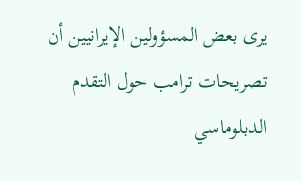يرى بعض المسؤولين الإيرانيين أن تصريحات ترامب حول التقدم الدبلوماسي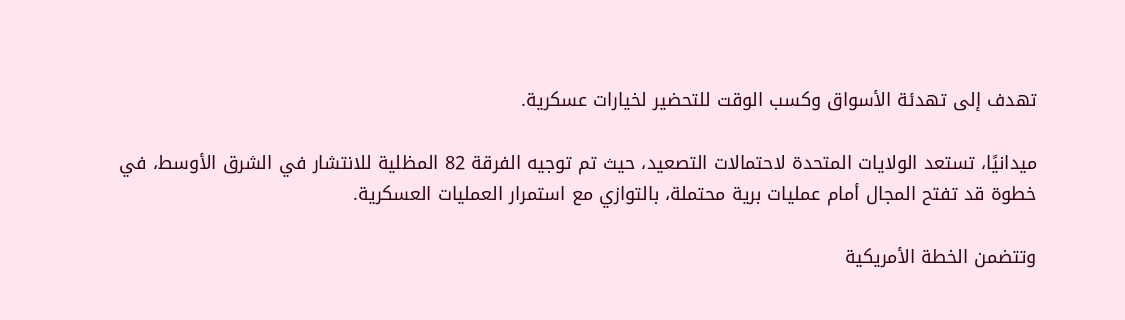تهدف إلى تهدئة الأسواق وكسب الوقت للتحضير لخيارات عسكرية.

ميدانيًا، تستعد الولايات المتحدة لاحتمالات التصعيد، حيث تم توجيه الفرقة 82 المظلية للانتشار في الشرق الأوسط، في خطوة قد تفتح المجال أمام عمليات برية محتملة، بالتوازي مع استمرار العمليات العسكرية.

وتتضمن الخطة الأمريكية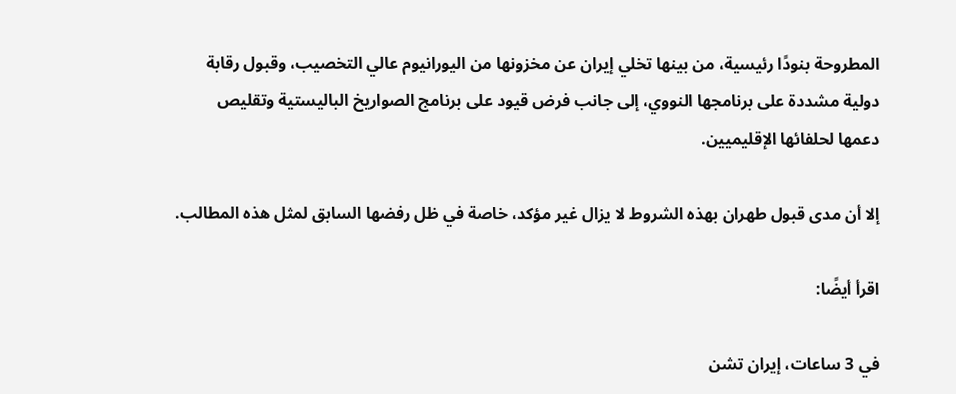المطروحة بنودًا رئيسية، من بينها تخلي إيران عن مخزونها من اليورانيوم عالي التخصيب، وقبول رقابة دولية مشددة على برنامجها النووي، إلى جانب فرض قيود على برنامج الصواريخ الباليستية وتقليص دعمها لحلفائها الإقليميين.

إلا أن مدى قبول طهران بهذه الشروط لا يزال غير مؤكد، خاصة في ظل رفضها السابق لمثل هذه المطالب.

اقرأ أيضًا:

في 3 ساعات، إيران تشن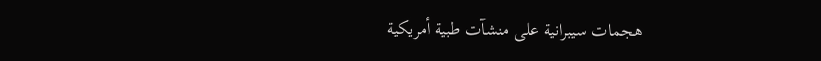هجمات سيبرانية على منشآت طبية أمريكية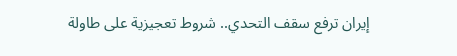إيران ترفع سقف التحدي.. شروط تعجيزية على طاولة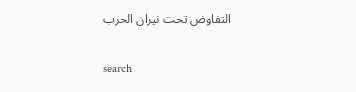التفاوض تحت نيران الحرب

search